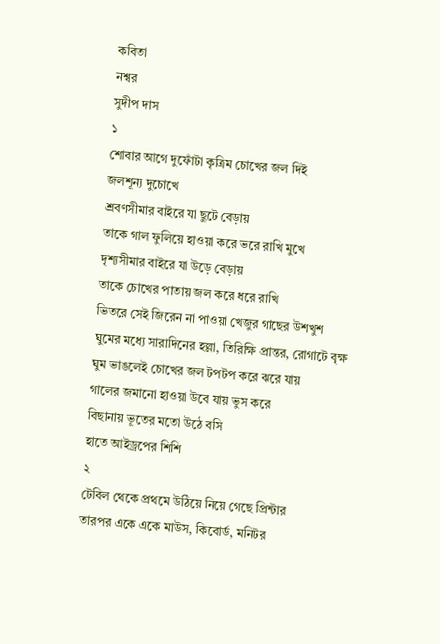কবিতা
নশ্বর
সুদীপ দাস
১
শোবার আগে দুফোঁটা কৃত্রিম চোখের জল দিই
জলশূন্য দুচোখে
শ্রবণসীমার বাইরে যা ছুটে বেড়ায়
তাকে গাল ফুলিয়ে হাওয়া করে ভরে রাখি মুখে
দৃশ্যসীমার বাইরে যা উড়ে বেড়ায়
তাকে চোখের পাতায় জল করে ধরে রাখি
ভিতরে সেই জিরেন না পাওয়া খেজুর গাছের উশখুশ
ঘুমের মধ্যে সারাদিনের হল্লা, তিরিক্ষি প্রান্তর, রোগাটে বৃক্ষ
ঘুম ভাঙলেই চোখের জল টপটপ করে ঝরে যায়
গালের জমানো হাওয়া উবে যায় ভুস করে
বিছানায় ভূতের মতো উঠে বসি
হাতে আইড্রপের শিশি
২
টেবিল থেকে প্রথমে উঠিয়ে নিয়ে গেছে প্রিন্টার
তারপর একে একে মাউস, কিবোর্ড, মনিটর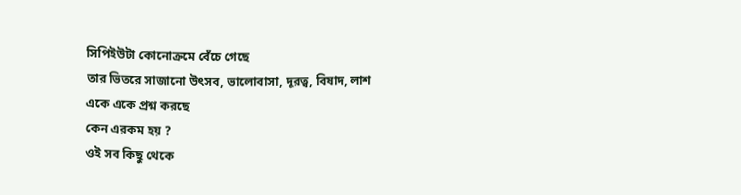সিপিইউটা কোনোক্রমে বেঁচে গেছে
তার ভিতরে সাজানো উৎসব, ভালোবাসা, দূরত্ব, বিষাদ, লাশ
একে একে প্রশ্ন করছে
কেন এরকম হয় ?
ওই সব কিছু থেকে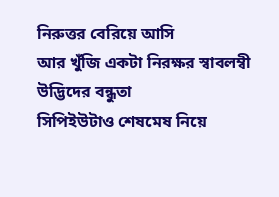নিরুত্তর বেরিয়ে আসি
আর খুঁজি একটা নিরক্ষর স্বাবলম্বী উদ্ভিদের বন্ধুতা
সিপিইউটাও শেষমেষ নিয়ে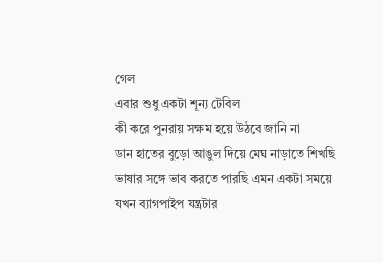গেল
এবার শুধু একটা শূন্য টেবিল
কী করে পুনরায় সক্ষম হয়ে উঠবে জানি না
ডান হাতের বুড়ো আঙুল দিয়ে মেঘ নাড়াতে শিখছি
ভাষার সঙ্গে ভাব করতে পারছি এমন একটা সময়ে
যখন ব্যাগপাইপ যন্ত্রটার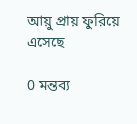আয়ু প্রায় ফুরিয়ে এসেছে

0 মন্তব্য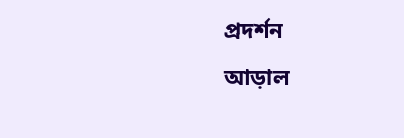প্রদর্শন
আড়াল